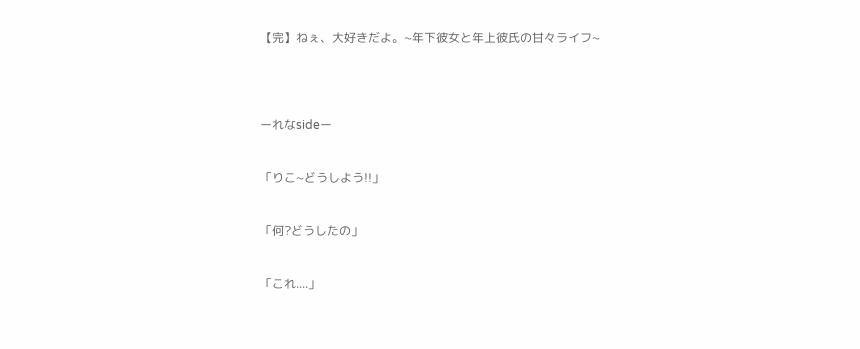【完】ねぇ、大好きだよ。~年下彼女と年上彼氏の甘々ライフ~




ーれなsideー


「りこ~どうしよう!!」


「何?どうしたの」


「これ....」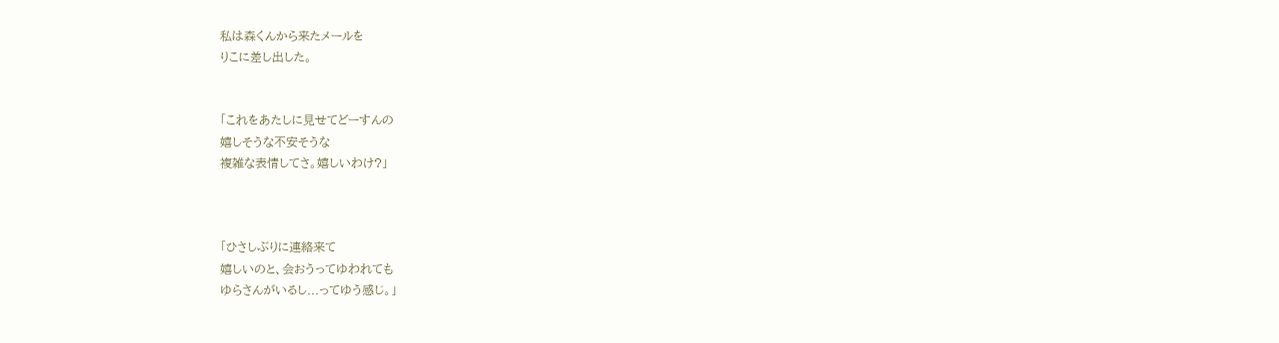私は森くんから来たメールを
りこに差し出した。


「これをあたしに見せてどーすんの
嬉しそうな不安そうな
複雑な表情してさ。嬉しいわけ?」



「ひさしぶりに連絡来て
嬉しいのと、会おうってゆわれても
ゆらさんがいるし...ってゆう感じ。」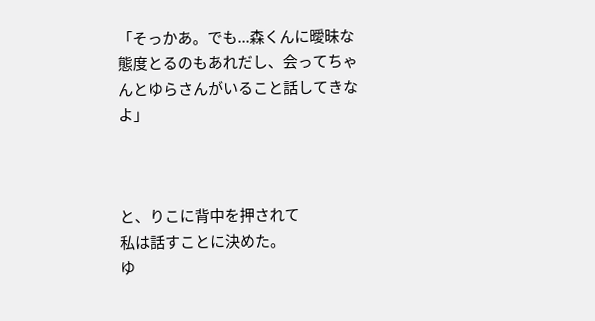「そっかあ。でも...森くんに曖昧な態度とるのもあれだし、会ってちゃんとゆらさんがいること話してきなよ」



と、りこに背中を押されて
私は話すことに決めた。
ゆ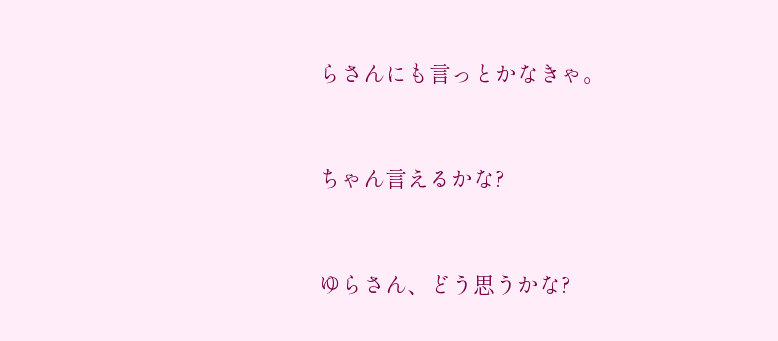らさんにも言っとかなきゃ。


ちゃん言えるかな?


ゆらさん、どう思うかな?